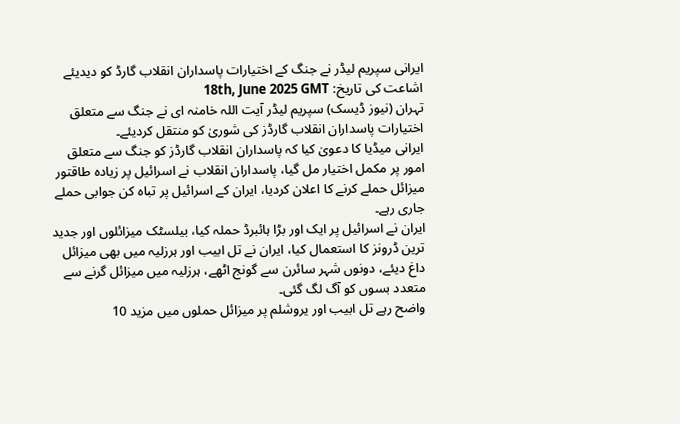ایرانی سپریم لیڈر نے جنگ کے اختیارات پاسداران انقلاب گارڈ کو دیدیئے
اشاعت کی تاریخ: 18th, June 2025 GMT
تہران (نیوز ڈیسک) سپریم لیڈر آیت اللہ خامنہ ای نے جنگ سے متعلق اختیارات پاسداران انقلاب گارڈز کی شوریٰ کو منتقل کردیئے۔
ایرانی میڈیا کا دعویٰ کیا کہ پاسداران انقلاب گارڈز کو جنگ سے متعلق امور پر مکمل اختیار مل گیا، پاسداران انقلاب نے اسرائیل پر زیادہ طاقتور میزائل حملے کرنے کا اعلان کردیا، ایران کے اسرائیل پر تباہ کن جوابی حملے جاری رہے۔
ایران نے اسرائیل پر ایک اور بڑا ہائبرڈ حملہ کیا، بیلسٹک میزائلوں اور جدید ترین ڈرونز کا استعمال کیا، ایران نے تل ابیب اور ہرزلیہ میں بھی میزائل داغ دیئے، دونوں شہر سائرن سے گونج اٹھے، ہرزلیہ میں میزائل گرنے سے متعدد بسوں کو آگ لگ گئی۔
واضح رہے تل ابیب اور یروشلم پر میزائل حملوں میں مزید 10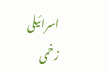اسرائیلی زخمی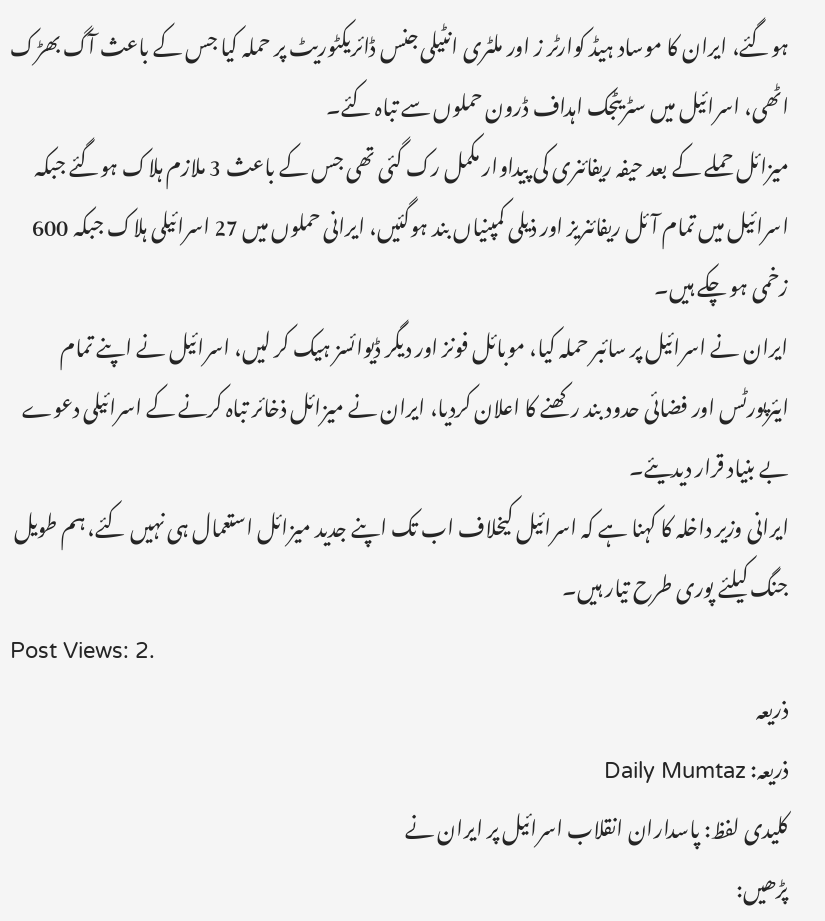ہوگئے، ایران کا موساد ہیڈ کوارٹر ز اور ملٹری انٹیلی جنس ڈائریکٹوریٹ پر حملہ کیا جس کے باعث آگ بھڑک اٹھی، اسرائیل میں سٹریٹجک اہداف ڈرون حملوں سے تباہ کئے۔
میزائل حملے کے بعد حیفہ ریفائنری کی پیداوار مکمل رک گئی تھی جس کے باعث 3 ملازم ہلاک ہوگئے جبکہ اسرائیل میں تمام آئل ریفائنریز اور ذیلی کمپنیاں بند ہوگئیں، ایرانی حملوں میں 27 اسرائیلی ہلاک جبکہ 600 زخمی ہو چکے ہیں۔
ایران نے اسرائیل پر سائبر حملہ کیا، موبائل فونز اور دیگر ڈیوائسز ہیک کر لیں، اسرائیل نے اپنے تمام ایئرپورٹس اور فضائی حدود بند رکھنے کا اعلان کردیا، ایران نے میزائل ذخائر تباہ کرنے کے اسرائیلی دعوے بے بنیاد قرار دیدیئے۔
ایرانی وزیر داخلہ کا کہنا ہے کہ اسرائیل کیخلاف اب تک اپنے جدید میزائل استعمال ہی نہیں کئے، ہم طویل جنگ کیلئے پوری طرح تیار ہیں۔
Post Views: 2.
ذریعہ
ذریعہ: Daily Mumtaz
کلیدی لفظ: پاسداران انقلاب اسرائیل پر ایران نے
پڑھیں: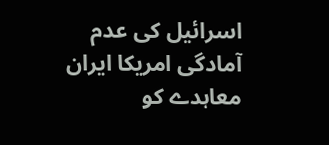اسرائیل کی عدم آمادگی امریکا ایران معاہدے کو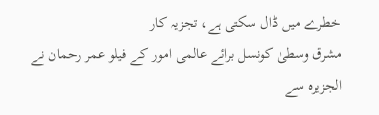خطرے میں ڈال سکتی ہے، تجزیہ کار
مشرق وسطیٰ کونسل برائے عالمی امور کے فیلو عمر رحمان نے الجزیرہ سے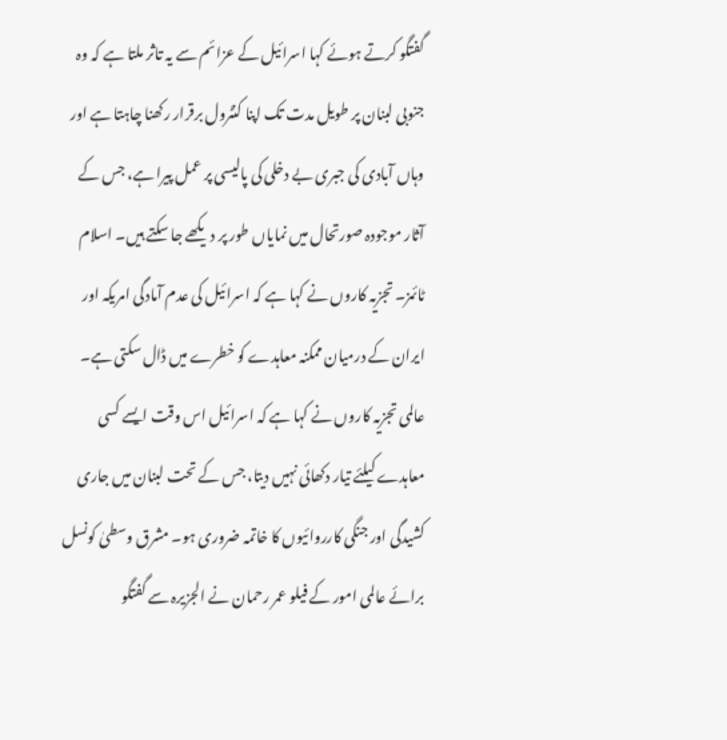گفتگو کرتے ہوئے کہا اسرائیل کے عزائم سے یہ تاثر ملتا ہے کہ وہ جنوبی لبنان پر طویل مدت تک اپنا کنٹرول برقرار رکھنا چاہتا ہے اور وہاں آبادی کی جبری بے دخلی کی پالیسی پر عمل پیرا ہے، جس کے آثار موجودہ صورتحال میں نمایاں طور پر دیکھے جا سکتے ہیں۔ اسلام ٹائمز۔ تجزیہ کاروں نے کہا ہے کہ اسرائیل کی عدم آمادگی امریکہ اور ایران کے درمیان ممکنہ معاہدے کو خطرے میں ڈال سکتی ہے۔ عالمی تجزیہ کاروں نے کہا ہے کہ اسرائیل اس وقت ایسے کسی معاہدے کیلئے تیار دکھائی نہیں دیتا، جس کے تحت لبنان میں جاری کشیدگی اور جنگی کارروائیوں کا خاتمہ ضروری ہو۔ مشرق وسطیٰ کونسل برائے عالمی امور کے فیلو عمر رحمان نے الجزیرہ سے گفتگو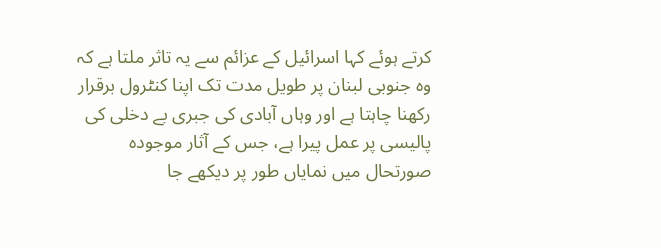کرتے ہوئے کہا اسرائیل کے عزائم سے یہ تاثر ملتا ہے کہ وہ جنوبی لبنان پر طویل مدت تک اپنا کنٹرول برقرار رکھنا چاہتا ہے اور وہاں آبادی کی جبری بے دخلی کی پالیسی پر عمل پیرا ہے، جس کے آثار موجودہ صورتحال میں نمایاں طور پر دیکھے جا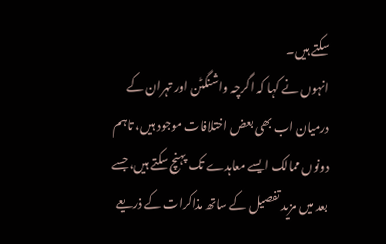سکتے ہیں۔
انہوں نے کہا کہ اگرچہ واشنگٹن اور تہران کے درمیان اب بھی بعض اختلافات موجود ہیں، تاہم دونوں ممالک ایسے معاہدے تک پہنچ سکتے ہیں، جسے بعد میں مزید تفصیل کے ساتھ مذاکرات کے ذریعے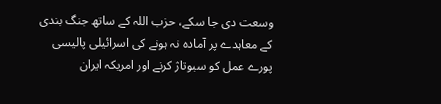وسعت دی جا سکے، حزب اللہ کے ساتھ جنگ بندی کے معاہدے پر آمادہ نہ ہونے کی اسرائیلی پالیسی پورے عمل کو سبوتاژ کرنے اور امریکہ ایران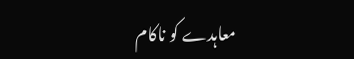معاہدے کو ناکام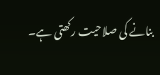بنانے کی صلاحیت رکھتی ہے۔